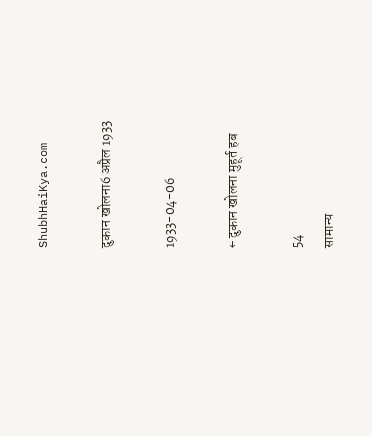ShubhHaiKya.com

दुकान खोलना6 अप्रैल 1933

1933-04-06

← दुकान खोलना मुहूर्त हब

54
सामान्य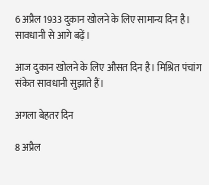6 अप्रैल 1933 दुकान खोलने के लिए सामान्य दिन है। सावधानी से आगे बढ़ें।

आज दुकान खोलने के लिए औसत दिन है। मिश्रित पंचांग संकेत सावधानी सुझाते हैं।

अगला बेहतर दिन

8 अप्रैल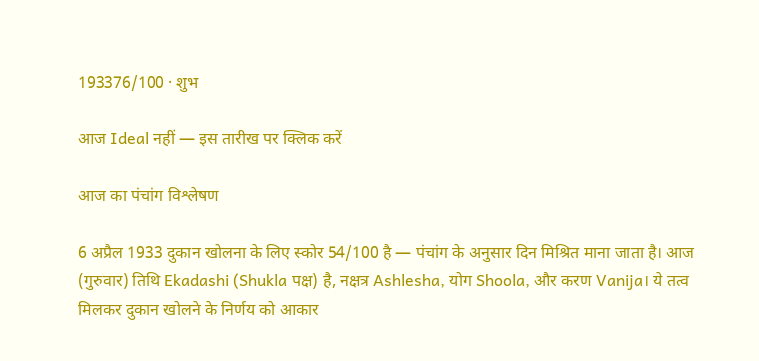193376/100 · शुभ

आज Ideal नहीं — इस तारीख पर क्लिक करें

आज का पंचांग विश्लेषण

6 अप्रैल 1933 दुकान खोलना के लिए स्कोर 54/100 है — पंचांग के अनुसार दिन मिश्रित माना जाता है। आज (गुरुवार) तिथि Ekadashi (Shukla पक्ष) है, नक्षत्र Ashlesha, योग Shoola, और करण Vanija। ये तत्व मिलकर दुकान खोलने के निर्णय को आकार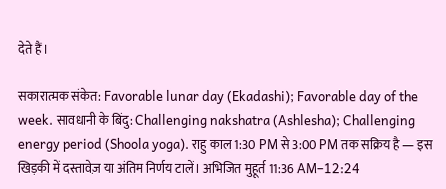देते हैं।

सकारात्मक संकेत: Favorable lunar day (Ekadashi); Favorable day of the week. सावधानी के बिंदु: Challenging nakshatra (Ashlesha); Challenging energy period (Shoola yoga). राहु काल 1:30 PM से 3:00 PM तक सक्रिय है — इस खिड़की में दस्तावेज़ या अंतिम निर्णय टालें। अभिजित मुहूर्त 11:36 AM–12:24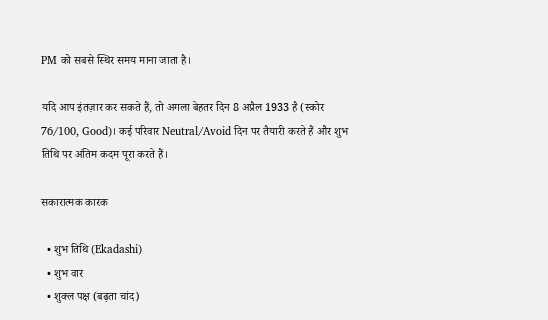PM को सबसे स्थिर समय माना जाता है।

यदि आप इंतज़ार कर सकते हैं, तो अगला बेहतर दिन 8 अप्रैल 1933 है (स्कोर 76/100, Good)। कई परिवार Neutral/Avoid दिन पर तैयारी करते हैं और शुभ तिथि पर अंतिम कदम पूरा करते हैं।

सकारात्मक कारक

  • शुभ तिथि (Ekadashi)
  • शुभ वार
  • शुक्ल पक्ष (बढ़ता चांद)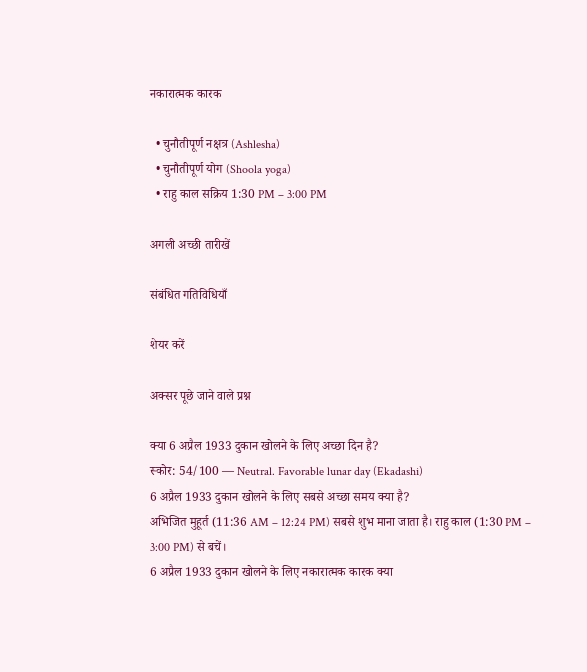नकारात्मक कारक

  • चुनौतीपूर्ण नक्षत्र (Ashlesha)
  • चुनौतीपूर्ण योग (Shoola yoga)
  • राहु काल सक्रिय 1:30 PM – 3:00 PM

अगली अच्छी तारीखें

संबंधित गतिविधियाँ

शेयर करें

अक्सर पूछे जाने वाले प्रश्न

क्या 6 अप्रैल 1933 दुकान खोलने के लिए अच्छा दिन है?
स्कोर: 54/100 — Neutral. Favorable lunar day (Ekadashi)
6 अप्रैल 1933 दुकान खोलने के लिए सबसे अच्छा समय क्या है?
अभिजित मुहूर्त (11:36 AM – 12:24 PM) सबसे शुभ माना जाता है। राहु काल (1:30 PM – 3:00 PM) से बचें।
6 अप्रैल 1933 दुकान खोलने के लिए नकारात्मक कारक क्या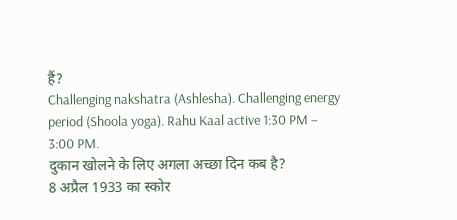हैं?
Challenging nakshatra (Ashlesha). Challenging energy period (Shoola yoga). Rahu Kaal active 1:30 PM – 3:00 PM.
दुकान खोलने के लिए अगला अच्छा दिन कब है?
8 अप्रैल 1933 का स्कोर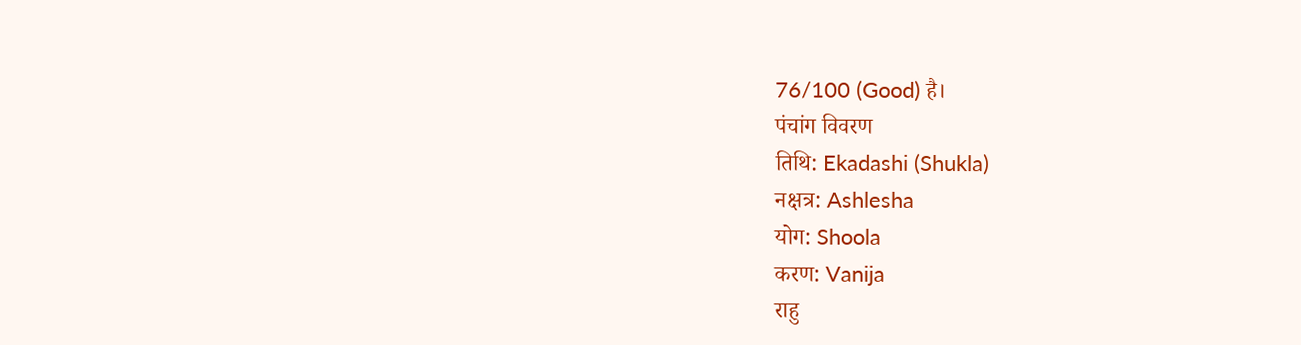76/100 (Good) है।
पंचांग विवरण
तिथि: Ekadashi (Shukla)
नक्षत्र: Ashlesha
योग: Shoola
करण: Vanija
राहु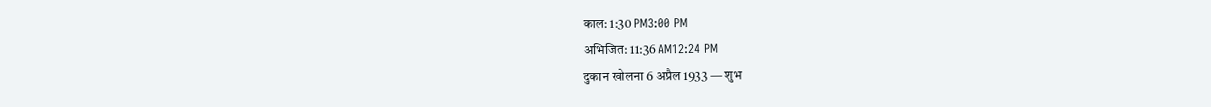काल: 1:30 PM3:00 PM
अभिजित: 11:36 AM12:24 PM
दुकान खोलना 6 अप्रैल 1933 — शुभ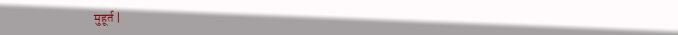मुहूर्त |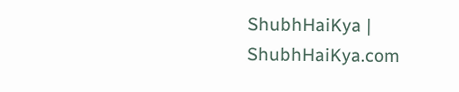ShubhHaiKya | ShubhHaiKya.com